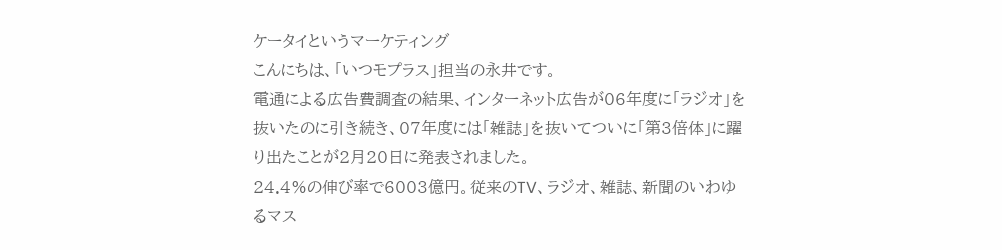ケータイというマーケティング
こんにちは、「いつモプラス」担当の永井です。
電通による広告費調査の結果、インターネット広告が06年度に「ラジオ」を抜いたのに引き続き、07年度には「雑誌」を抜いてついに「第3倍体」に躍り出たことが2月20日に発表されました。
24.4%の伸び率で6003億円。従来のTV、ラジオ、雑誌、新聞のいわゆるマス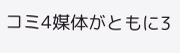コミ4媒体がともに3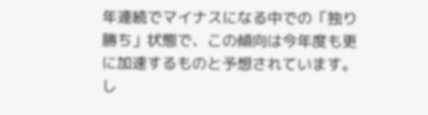年連続でマイナスになる中での「独り勝ち」状態で、この傾向は今年度も更に加速するものと予想されています。
し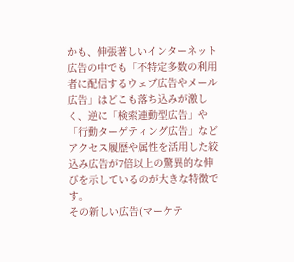かも、伸張著しいインターネット広告の中でも「不特定多数の利用者に配信するウェブ広告やメール広告」はどこも落ち込みが激しく、逆に「検索連動型広告」や「行動ターゲティング広告」などアクセス履歴や属性を活用した絞込み広告が7倍以上の驚異的な伸びを示しているのが大きな特徴です。
その新しい広告(マーケテ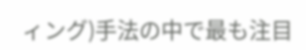ィング)手法の中で最も注目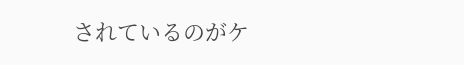されているのがケ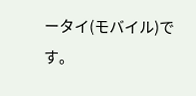ータイ(モバイル)です。